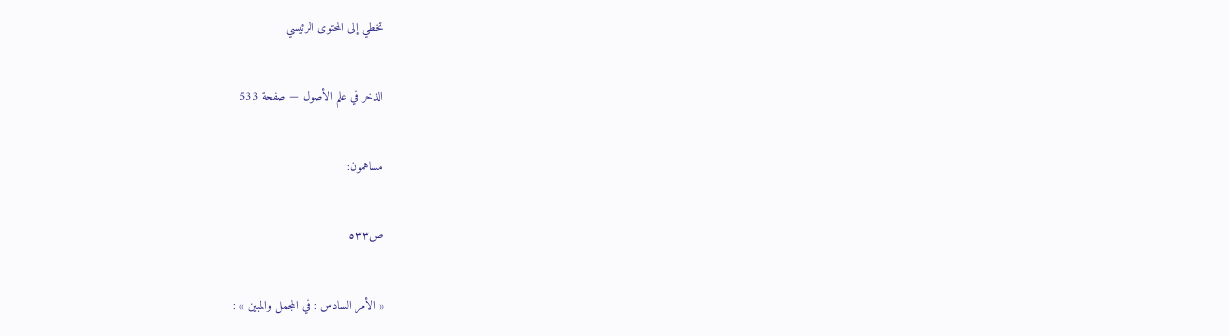تخطي إلى المحتوى الرئيسي

الذخر في علم الأصول — صفحة 533

مساهمون:

ص٥٣٣

« الأمر السادس : في المجمل والمبين » :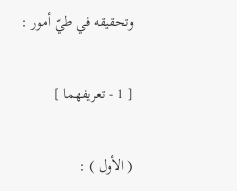وتحقيقه في طيّ أمور :

[ 1 - تعريفهما ]

( الأول ) :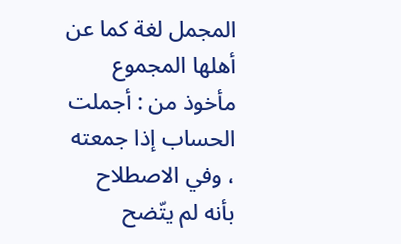المجمل لغة كما عن أهلها المجموع مأخوذ من : أجملت الحساب إذا جمعته ، وفي الاصطلاح بأنه لم يتّضح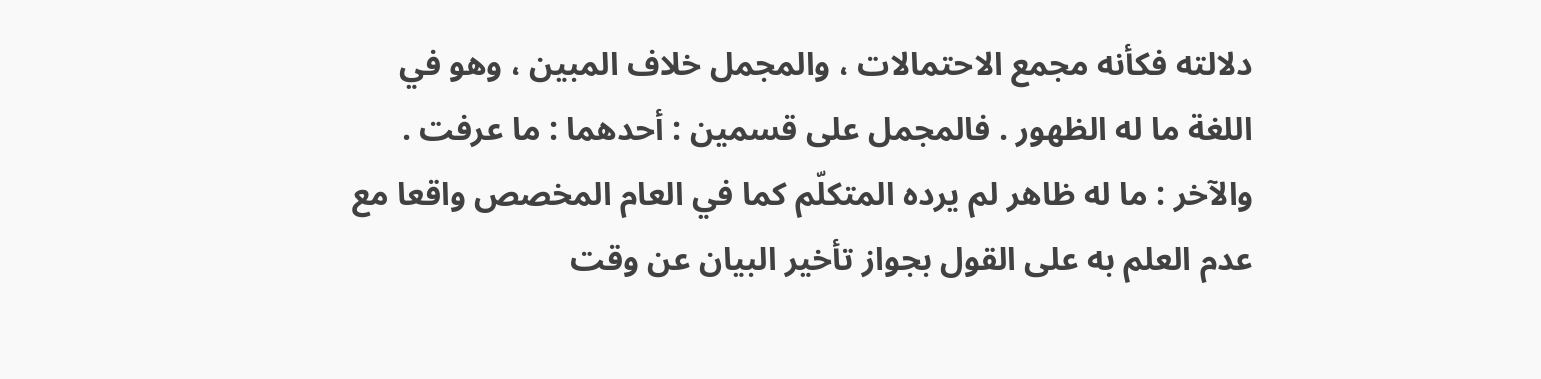دلالته فكأنه مجمع الاحتمالات ، والمجمل خلاف المبين ، وهو في اللغة ما له الظهور . فالمجمل على قسمين : أحدهما : ما عرفت . والآخر : ما له ظاهر لم يرده المتكلّم كما في العام المخصص واقعا مع عدم العلم به على القول بجواز تأخير البيان عن وقت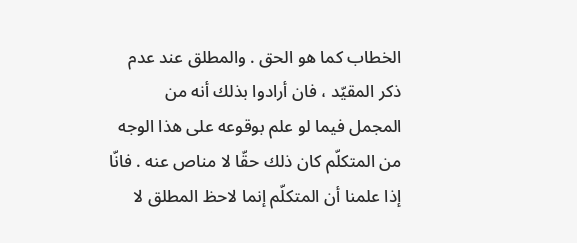الخطاب كما هو الحق . والمطلق عند عدم ذكر المقيّد ، فان أرادوا بذلك أنه من المجمل فيما لو علم بوقوعه على هذا الوجه من المتكلّم كان ذلك حقّا لا مناص عنه . فانّا إذا علمنا أن المتكلّم إنما لاحظ المطلق لا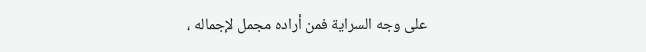على وجه السراية فمن أراده مجمل لإجماله ،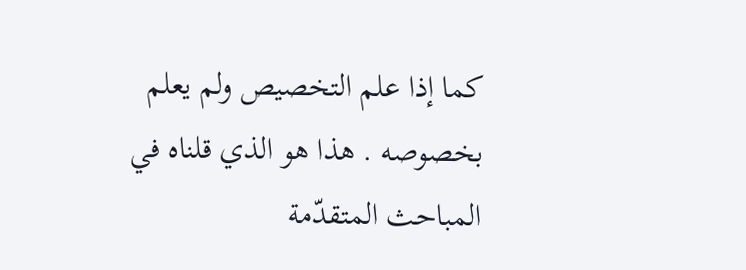كما إذا علم التخصيص ولم يعلم بخصوصه . هذا هو الذي قلناه في المباحث المتقدّمة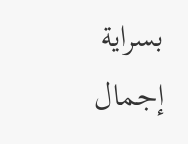بسراية إجمال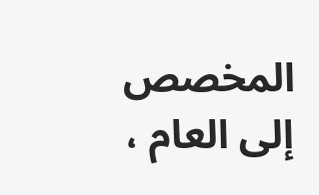المخصص إلى العام ،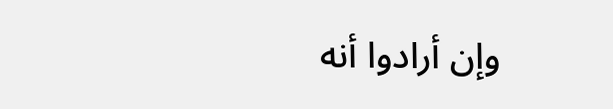وإن أرادوا أنه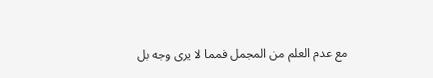مع عدم العلم من المجمل فمما لا يرى وجه بل